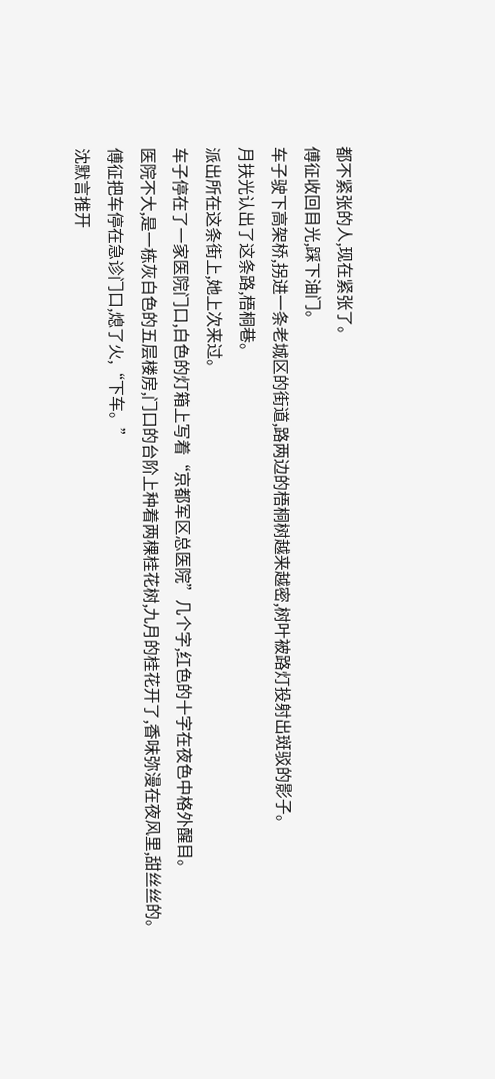都不紧张的人,现在紧张了。
傅征收回目光,踩下油门。
车子驶下高架桥,拐进一条老城区的街道,路两边的梧桐树越来越密,树叶被路灯投射出斑驳的影子。
月扶光认出了这条路,梧桐巷。
派出所在这条街上,她上次来过。
车子停在了一家医院门口,白色的灯箱上写着“京都军区总医院”几个字,红色的十字在夜色中格外醒目。
医院不大,是一栋灰白色的五层楼房,门口的台阶上种着两棵桂花树,九月的桂花开了,香味弥漫在夜风里,甜丝丝的。
傅征把车停在急诊门口,熄了火,“下车。”
沈默言推开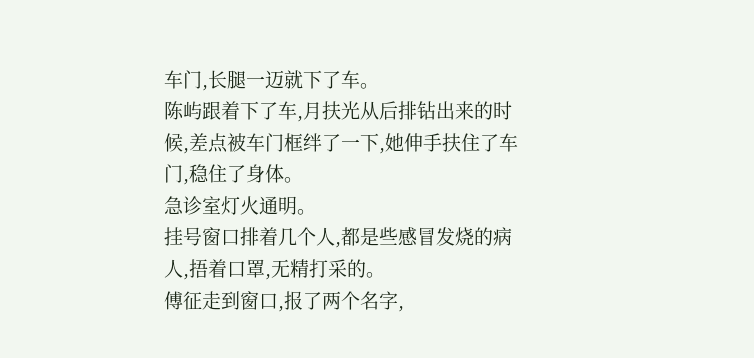车门,长腿一迈就下了车。
陈屿跟着下了车,月扶光从后排钻出来的时候,差点被车门框绊了一下,她伸手扶住了车门,稳住了身体。
急诊室灯火通明。
挂号窗口排着几个人,都是些感冒发烧的病人,捂着口罩,无精打采的。
傅征走到窗口,报了两个名字,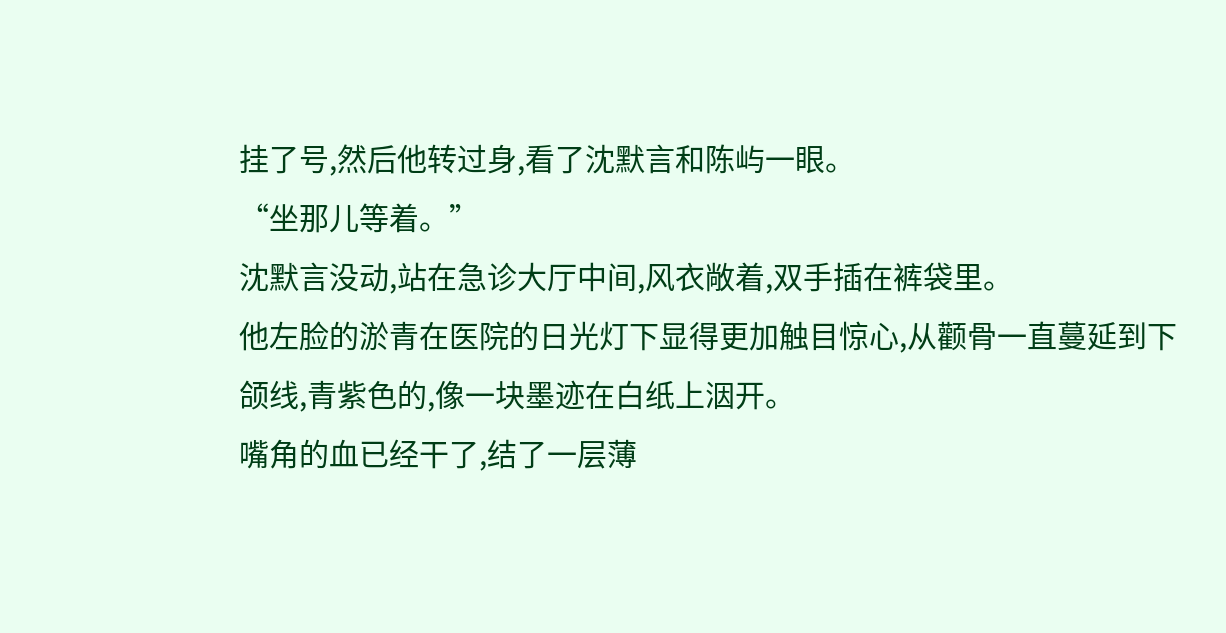挂了号,然后他转过身,看了沈默言和陈屿一眼。
“坐那儿等着。”
沈默言没动,站在急诊大厅中间,风衣敞着,双手插在裤袋里。
他左脸的淤青在医院的日光灯下显得更加触目惊心,从颧骨一直蔓延到下颌线,青紫色的,像一块墨迹在白纸上洇开。
嘴角的血已经干了,结了一层薄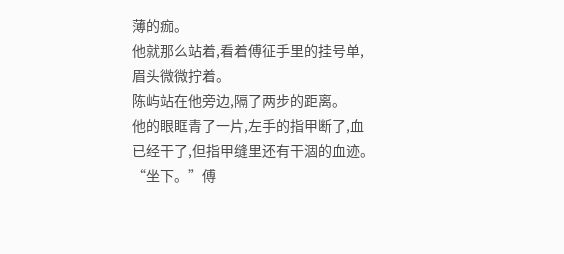薄的痂。
他就那么站着,看着傅征手里的挂号单,眉头微微拧着。
陈屿站在他旁边,隔了两步的距离。
他的眼眶青了一片,左手的指甲断了,血已经干了,但指甲缝里还有干涸的血迹。
“坐下。”傅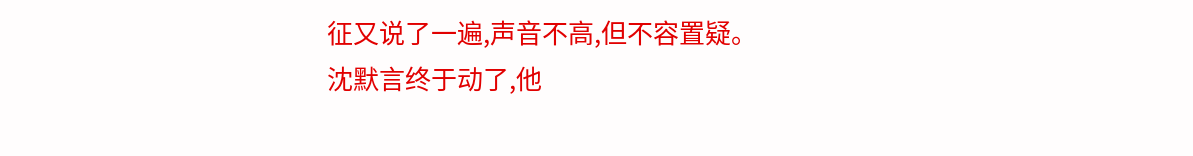征又说了一遍,声音不高,但不容置疑。
沈默言终于动了,他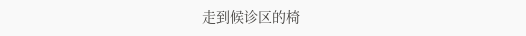走到候诊区的椅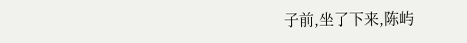子前,坐了下来,陈屿